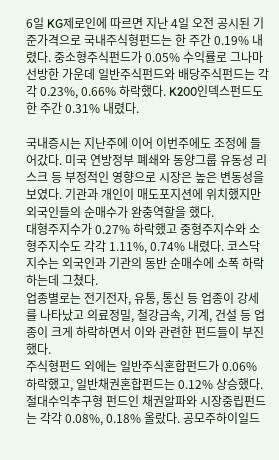6일 KG제로인에 따르면 지난 4일 오전 공시된 기준가격으로 국내주식형펀드는 한 주간 0.19% 내렸다. 중소형주식펀드가 0.05% 수익률로 그나마 선방한 가운데 일반주식펀드와 배당주식펀드는 각각 0.23%, 0.66% 하락했다. K200인덱스펀드도 한 주간 0.31% 내렸다.

국내증시는 지난주에 이어 이번주에도 조정에 들어갔다. 미국 연방정부 폐쇄와 동양그룹 유동성 리스크 등 부정적인 영향으로 시장은 높은 변동성을 보였다. 기관과 개인이 매도포지션에 위치했지만 외국인들의 순매수가 완충역할을 했다.
대형주지수가 0.27% 하락했고 중형주지수와 소형주지수도 각각 1.11%, 0.74% 내렸다. 코스닥지수는 외국인과 기관의 동반 순매수에 소폭 하락하는데 그쳤다.
업종별로는 전기전자, 유통, 통신 등 업종이 강세를 나타났고 의료정밀, 철강금속, 기계, 건설 등 업종이 크게 하락하면서 이와 관련한 펀드들이 부진했다.
주식형펀드 외에는 일반주식혼합펀드가 0.06% 하락했고, 일반채권혼합펀드는 0.12% 상승했다. 절대수익추구형 펀드인 채권알파와 시장중립펀드는 각각 0.08%, 0.18% 올랐다. 공모주하이일드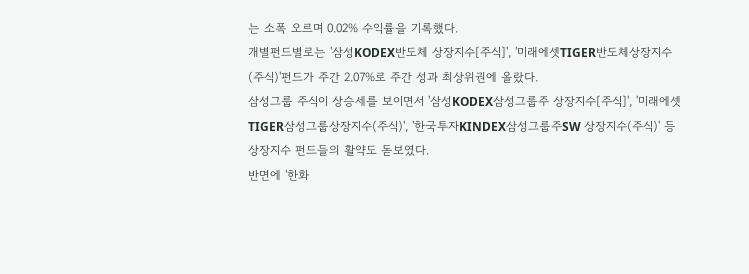는 소폭 오르며 0.02% 수익률을 기록했다.
개별펀드별로는 '삼성KODEX반도체 상장지수[주식]', '미래에셋TIGER반도체상장지수(주식)'펀드가 주간 2.07%로 주간 성과 최상위권에 올랐다.
삼성그룹 주식이 상승세를 보이면서 '삼성KODEX삼성그룹주 상장지수[주식]', '미래에셋TIGER삼성그룹상장지수(주식)', '한국투자KINDEX삼성그룹주SW 상장지수(주식)' 등 상장지수 펀드들의 활약도 돋보였다.
반면에 '한화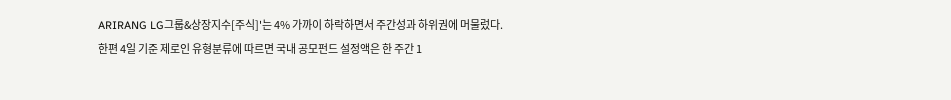ARIRANG LG그룹&상장지수[주식]'는 4% 가까이 하락하면서 주간성과 하위권에 머물렀다.
한편 4일 기준 제로인 유형분류에 따르면 국내 공모펀드 설정액은 한 주간 1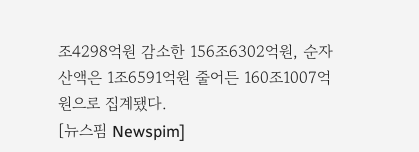조4298억원 감소한 156조6302억원, 순자산액은 1조6591억원 줄어든 160조1007억원으로 집계됐다.
[뉴스핌 Newspim]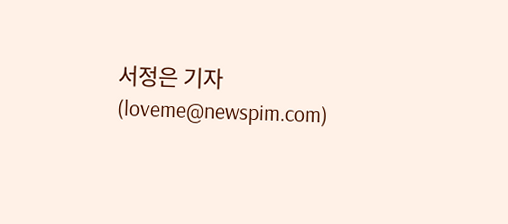서정은 기자 (loveme@newspim.com)